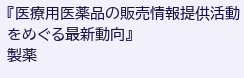『医療用医薬品の販売情報提供活動をめぐる最新動向』
製薬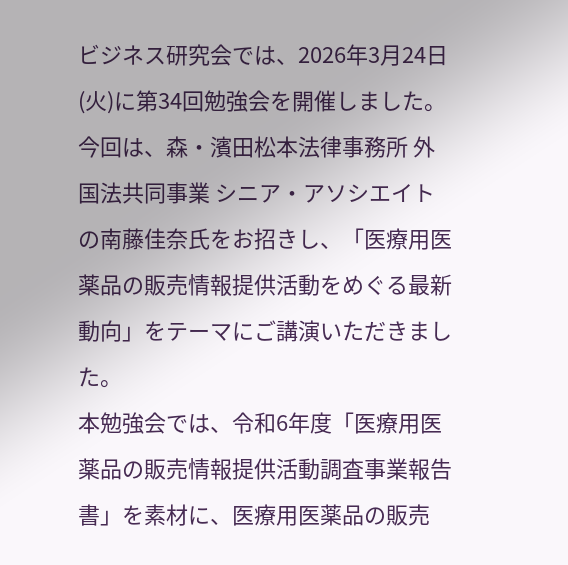ビジネス研究会では、2026年3月24日(火)に第34回勉強会を開催しました。
今回は、森・濱田松本法律事務所 外国法共同事業 シニア・アソシエイトの南藤佳奈氏をお招きし、「医療用医薬品の販売情報提供活動をめぐる最新動向」をテーマにご講演いただきました。
本勉強会では、令和6年度「医療用医薬品の販売情報提供活動調査事業報告書」を素材に、医療用医薬品の販売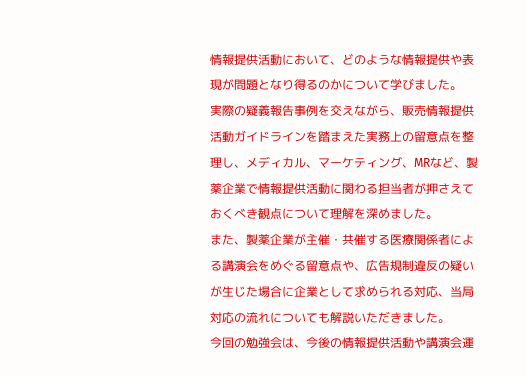情報提供活動において、どのような情報提供や表現が問題となり得るのかについて学びました。
実際の疑義報告事例を交えながら、販売情報提供活動ガイドラインを踏まえた実務上の留意点を整理し、メディカル、マーケティング、MRなど、製薬企業で情報提供活動に関わる担当者が押さえておくべき観点について理解を深めました。
また、製薬企業が主催・共催する医療関係者による講演会をめぐる留意点や、広告規制違反の疑いが生じた場合に企業として求められる対応、当局対応の流れについても解説いただきました。
今回の勉強会は、今後の情報提供活動や講演会運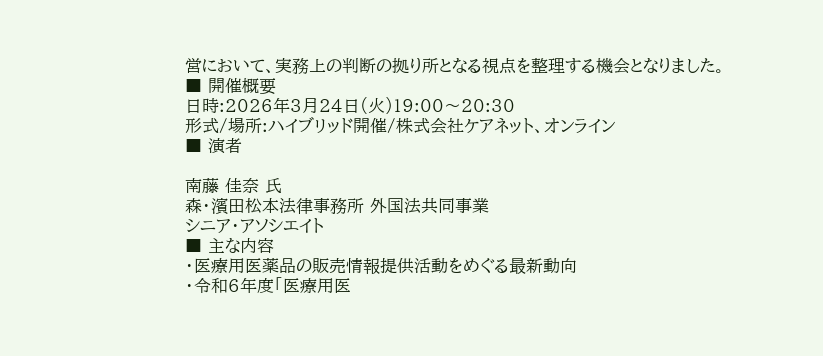営において、実務上の判断の拠り所となる視点を整理する機会となりました。
■ 開催概要
日時:2026年3月24日(火)19:00〜20:30
形式/場所:ハイブリッド開催/株式会社ケアネット、オンライン
■ 演者

南藤 佳奈 氏
森・濱田松本法律事務所 外国法共同事業
シニア・アソシエイト
■ 主な内容
・医療用医薬品の販売情報提供活動をめぐる最新動向
・令和6年度「医療用医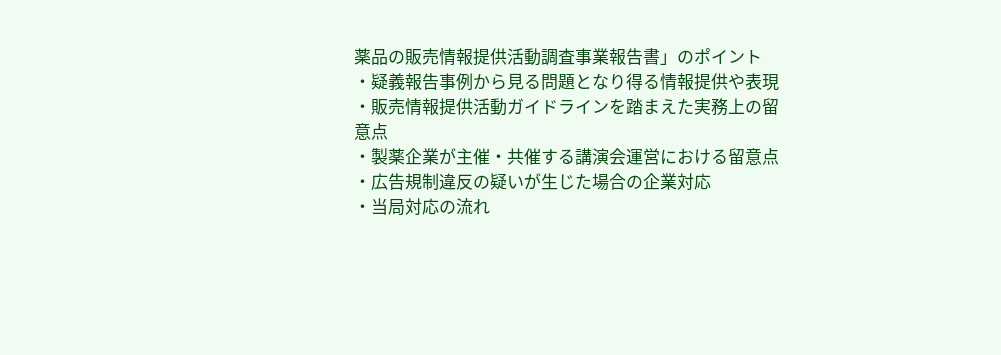薬品の販売情報提供活動調査事業報告書」のポイント
・疑義報告事例から見る問題となり得る情報提供や表現
・販売情報提供活動ガイドラインを踏まえた実務上の留意点
・製薬企業が主催・共催する講演会運営における留意点
・広告規制違反の疑いが生じた場合の企業対応
・当局対応の流れ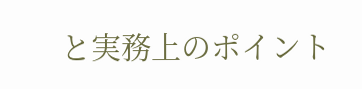と実務上のポイント